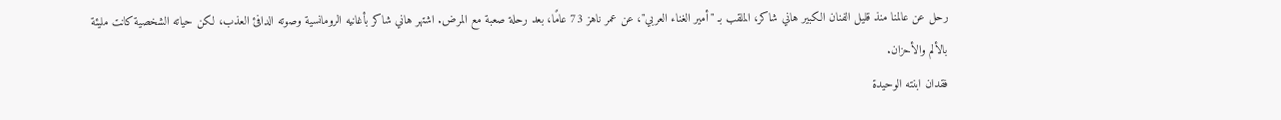رحل عن عالمنا منذ قليل الفنان الكبير هاني شاكر، الملقب بـ "أمير الغناء العربي"، عن عمر ناهز 73 عامًا، بعد رحلة صعبة مع المرض. اشتهر هاني شاكر بأغانيه الرومانسية وصوته الدافئ العذب، لكن حياته الشخصية كانت مليئة بالألم والأحزان.
فقدان ابنته الوحيدة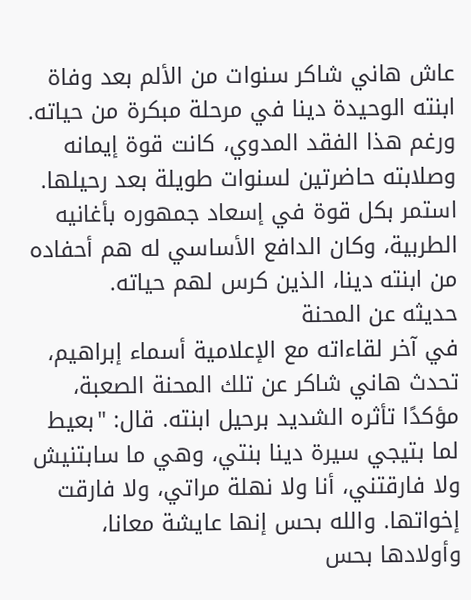عاش هاني شاكر سنوات من الألم بعد وفاة ابنته الوحيدة دينا في مرحلة مبكرة من حياته. ورغم هذا الفقد المدوي، كانت قوة إيمانه وصلابته حاضرتين لسنوات طويلة بعد رحيلها. استمر بكل قوة في إسعاد جمهوره بأغانيه الطربية، وكان الدافع الأساسي له هم أحفاده من ابنته دينا، الذين كرس لهم حياته.
حديثه عن المحنة
في آخر لقاءاته مع الإعلامية أسماء إبراهيم، تحدث هاني شاكر عن تلك المحنة الصعبة، مؤكدًا تأثره الشديد برحيل ابنته. قال: "بعيط لما بتيجي سيرة دينا بنتي، وهي ما سابتنيش ولا فارقتني، أنا ولا نهلة مراتي، ولا فارقت إخواتها. والله بحس إنها عايشة معانا، وأولادها بحس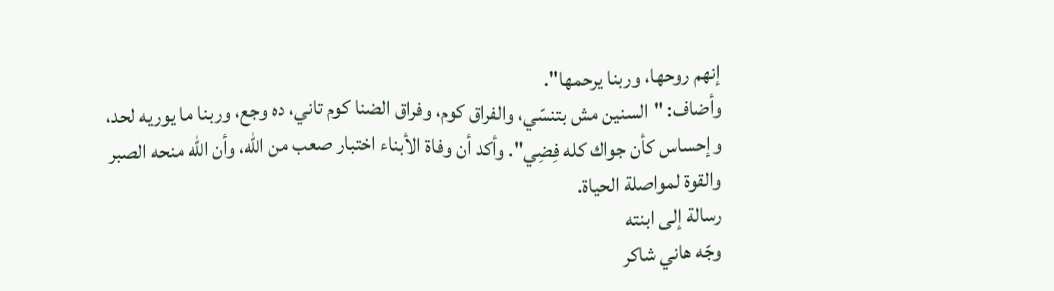إنهم روحها، وربنا يرحمها".
وأضاف: "السنين مش بتنسّي، والفراق كوم، وفراق الضنا كوم تاني، ده وجع، وربنا ما يوريه لحد، وإحساس كأن جواك كله فِضِي". وأكد أن وفاة الأبناء اختبار صعب من الله، وأن الله منحه الصبر والقوة لمواصلة الحياة.
رسالة إلى ابنته
وجّه هاني شاكر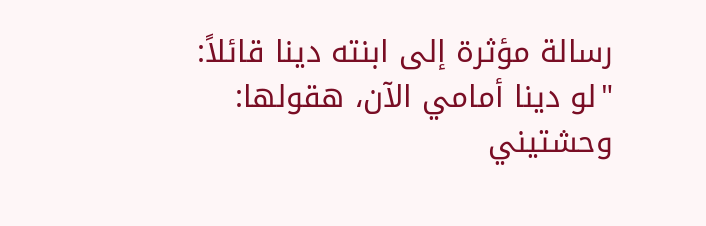رسالة مؤثرة إلى ابنته دينا قائلاً: "لو دينا أمامي الآن، هقولها: وحشتيني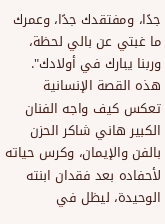جدًا، ومفتقدك جدًا، وعمرك ما غبتي عن بالي لحظة، وربنا يبارك في أولادك".
هذه القصة الإنسانية تعكس كيف واجه الفنان الكبير هاني شاكر الحزن بالفن والإيمان، وكرس حياته لأحفاده بعد فقدان ابنته الوحيدة، ليظل في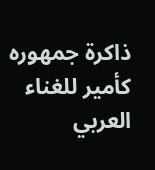ذاكرة جمهوره كأمير للغناء العربي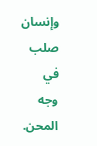وإنسان صلب في وجه المحن.